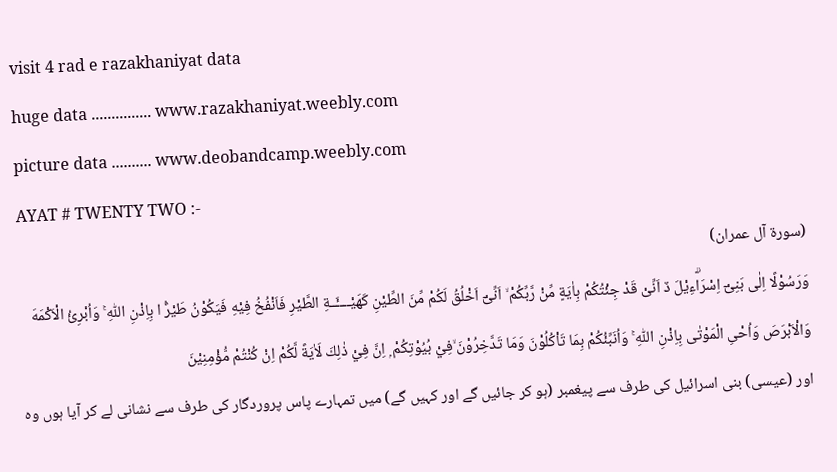visit 4 rad e razakhaniyat data
huge data ............... www.razakhaniyat.weebly.com
picture data .......... www.deobandcamp.weebly.com
AYAT # TWENTY TWO :-
(سورة آل عمران)
وَرَسُوْلًا اِلٰى بَنِىْٓ اِسْرَاۗءِيْلَ ڏ اَنِّىْ قَدْ جِئْتُكُمْ بِاٰيَةٍ مِّنْ رَّبِّكُمْ ۙ اَنِّىْٓ اَخْلُقُ لَكُمْ مِّنَ الطِّيْنِ كَهَيْــــَٔــةِ الطَّيْرِ فَاَنْفُخُ فِيْهِ فَيَكُوْنُ طَيْرًۢ ا بِاِذْنِ اللّٰهِ ۚ وَاُبْرِئُ الْاَكْمَهَ وَالْاَبْرَصَ وَاُحْىِ الْمَوْتٰى بِاِذْنِ اللّٰهِ ۚ وَاُنَبِّئُكُمْ بِمَا تَاْكُلُوْنَ وَمَا تَدَّخِرُوْنَ ۙفِيْ بُيُوْتِكُمْ ۭ اِنَّ فِيْ ذٰلِكَ لَاٰيَةً لَّكُمْ اِنْ كُنْتُمْ مُّؤْمِنِيْنَ
اور (عیسی) بنی اسرائیل کی طرف سے پیغمبر (ہو کر جائیں گے اور کہیں گے) میں تمہارے پاس پروردگار کی طرف سے نشانی لے کر آیا ہوں وہ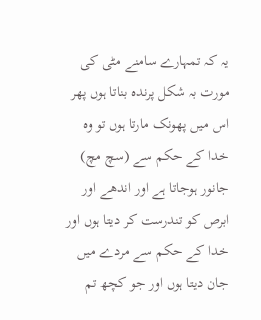یہ کہ تمہارے سامنے مٹی کی مورت بہ شکل پرندہ بناتا ہوں پھر اس میں پھونک مارتا ہوں تو وہ خدا کے حکم سے (سچ مچ) جانور ہوجاتا ہے اور اندھے اور ابرص کو تندرست کر دیتا ہوں اور خدا کے حکم سے مردے میں جان دیتا ہوں اور جو کچھ تم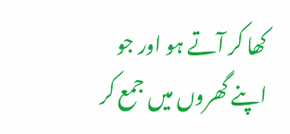کھا کر آتے ہو اور جو اپنے گھروں میں جمع کر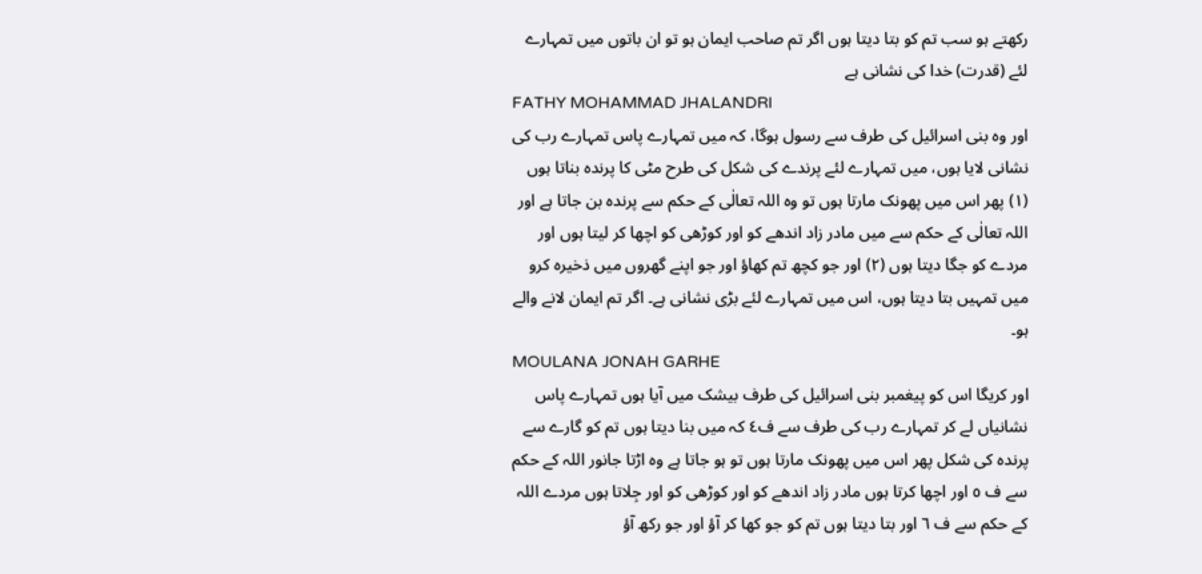رکھتے ہو سب تم کو بتا دیتا ہوں اگر تم صاحب ایمان ہو تو ان باتوں میں تمہارے لئے (قدرت) خدا کی نشانی ہے
FATHY MOHAMMAD JHALANDRI
اور وہ بنی اسرائیل کی طرف سے رسول ہوگا، کہ میں تمہارے پاس تمہارے رب کی نشانی لایا ہوں، میں تمہارے لئے پرندے کی شکل کی طرح مٹی کا پرندہ بناتا ہوں (١) پھر اس میں پھونک مارتا ہوں تو وہ اللہ تعالٰی کے حکم سے پرندہ بن جاتا ہے اور اللہ تعالٰی کے حکم سے میں مادر زاد اندھے کو اور کوڑھی کو اچھا کر لیتا ہوں اور مردے کو جگا دیتا ہوں (٢) اور جو کچھ تم کھاؤ اور جو اپنے گھروں میں ذخیرہ کرو میں تمہیں بتا دیتا ہوں، اس میں تمہارے لئے بڑی نشانی ہے۔ اگر تم ایمان لانے والے ہو۔
MOULANA JONAH GARHE
اور کریگا اس کو پیغمبر بنی اسرائیل کی طرف بیشک میں آیا ہوں تمہارے پاس نشانیاں لے کر تمہارے رب کی طرف سے ف٤ کہ میں بنا دیتا ہوں تم کو گارے سے پرندہ کی شکل پھر اس میں پھونک مارتا ہوں تو ہو جاتا ہے وہ اڑتا جانور اللہ کے حکم سے ف ٥ اور اچھا کرتا ہوں مادر زاد اندھے کو اور کوڑھی کو اور جِلاتا ہوں مردے اللہ کے حکم سے ف ٦ اور بتا دیتا ہوں تم کو جو کھا کر آؤ اور جو رکھ آؤ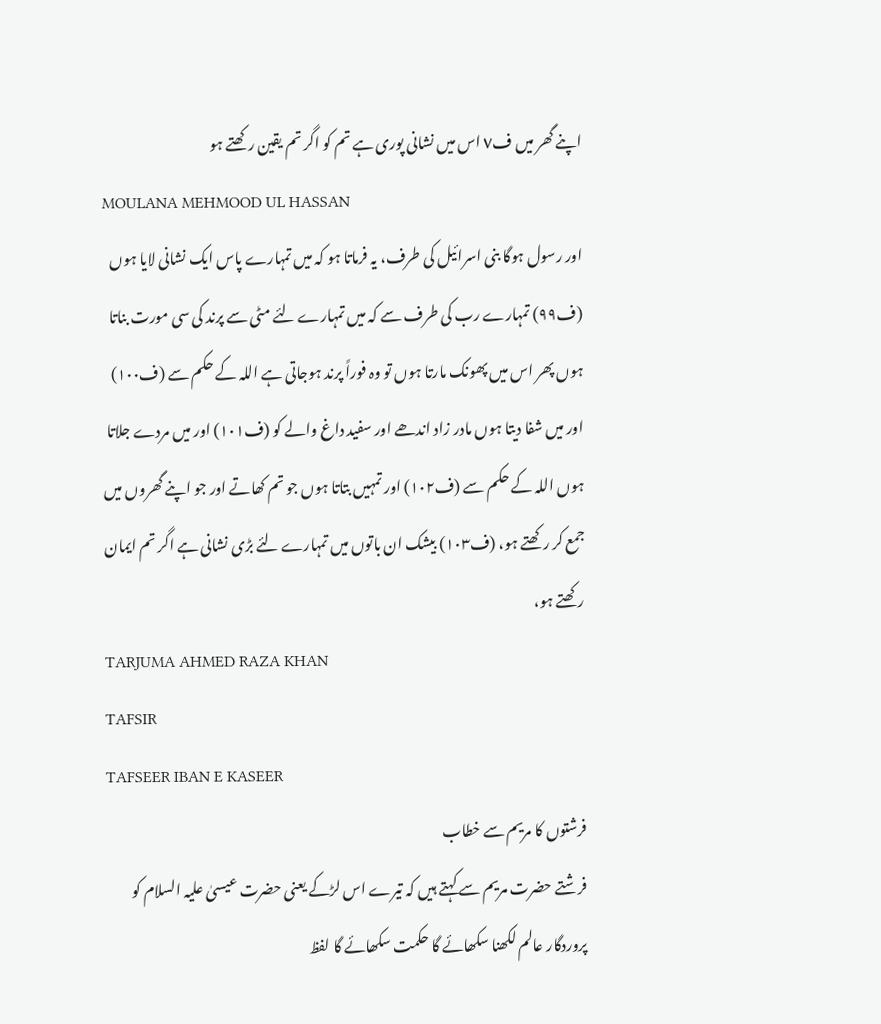اپنے گھر میں ف٧ اس میں نشانی پوری ہے تم کو اگر تم یقین رکھتے ہو
MOULANA MEHMOOD UL HASSAN
اور رسول ہوگا بنی اسرائیل کی طرف، یہ فرماتا ہو کہ میں تمہارے پاس ایک نشانی لایا ہوں (ف۹۹) تمہارے رب کی طرف سے کہ میں تمہارے لئے مٹی سے پرند کی سی مورت بناتا ہوں پھر اس میں پھونک مارتا ہوں تو وہ فوراً پرند ہوجاتی ہے اللہ کے حکم سے (ف۱۰۰) اور میں شفا دیتا ہوں مادر زاد اندھے اور سفید داغ والے کو (ف۱۰۱) اور میں مردے جلاتا ہوں اللہ کے حکم سے (ف۱۰۲) اور تمہیں بتاتا ہوں جو تم کھاتے اور جو اپنے گھروں میں جمع کر رکھتے ہو، (ف۱۰۳) بیشک ان باتوں میں تمہارے لئے بڑی نشانی ہے اگر تم ایمان رکھتے ہو،
TARJUMA AHMED RAZA KHAN
TAFSIR
TAFSEER IBAN E KASEER
فرشتوں کا مریم سے خطاب
فرشتے حضرت مریم سے کہتے ہیں کہ تیرے اس لڑکے یعنی حضرت عیسیٰ علیہ السلام کو پروردگار عالم لکھنا سکھائے گا حکمت سکھائے گا لفظ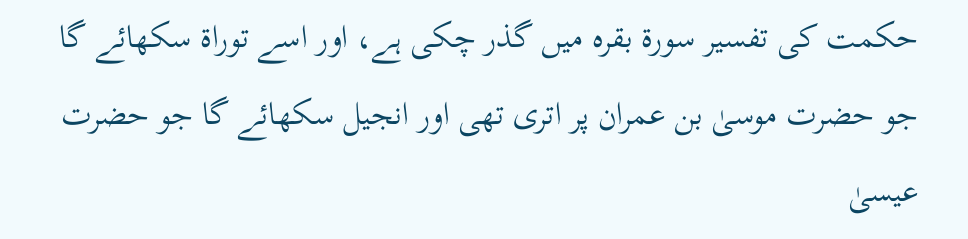حکمت کی تفسیر سورۃ بقرہ میں گذر چکی ہے، اور اسے توراۃ سکھائے گا جو حضرت موسیٰ بن عمران پر اتری تھی اور انجیل سکھائے گا جو حضرت عیسیٰ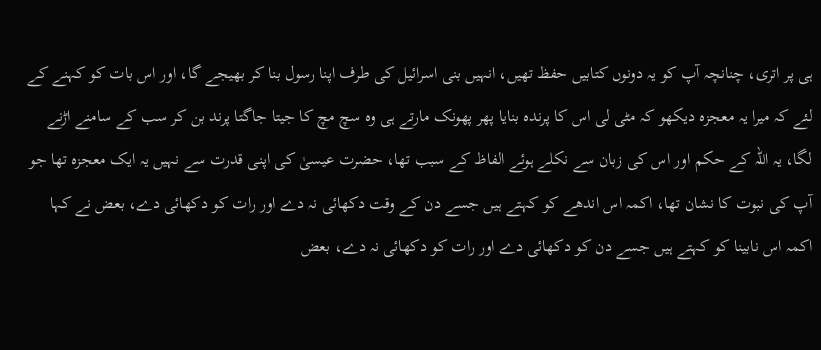ہی پر اتری، چنانچہ آپ کو یہ دونوں کتابیں حفظ تھیں، انہیں بنی اسرائیل کی طرف اپنا رسول بنا کر بھیجے گا، اور اس بات کو کہنے کے لئے کہ میرا یہ معجزہ دیکھو کہ مٹی لی اس کا پرندہ بنایا پھر پھونک مارتے ہی وہ سچ مچ کا جیتا جاگتا پرند بن کر سب کے سامنے اڑنے لگا، یہ اللہ کے حکم اور اس کی زبان سے نکلے ہوئے الفاظ کے سبب تھا، حضرت عیسیٰ کی اپنی قدرت سے نہیں یہ ایک معجزہ تھا جو آپ کی نبوت کا نشان تھا، اکمہ اس اندھے کو کہتے ہیں جسے دن کے وقت دکھائی نہ دے اور رات کو دکھائی دے، بعض نے کہا اکمہ اس نابینا کو کہتے ہیں جسے دن کو دکھائی دے اور رات کو دکھائی نہ دے، بعض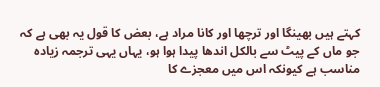کہتے ہیں بھینگا اور ترچھا اور کانا مراد ہے، بعض کا قول یہ بھی ہے کہ جو ماں کے پیٹ سے بالکل اندھا پیدا ہوا ہو، یہاں یہی ترجمہ زیادہ مناسب ہے کیونکہ اس میں معجزے کا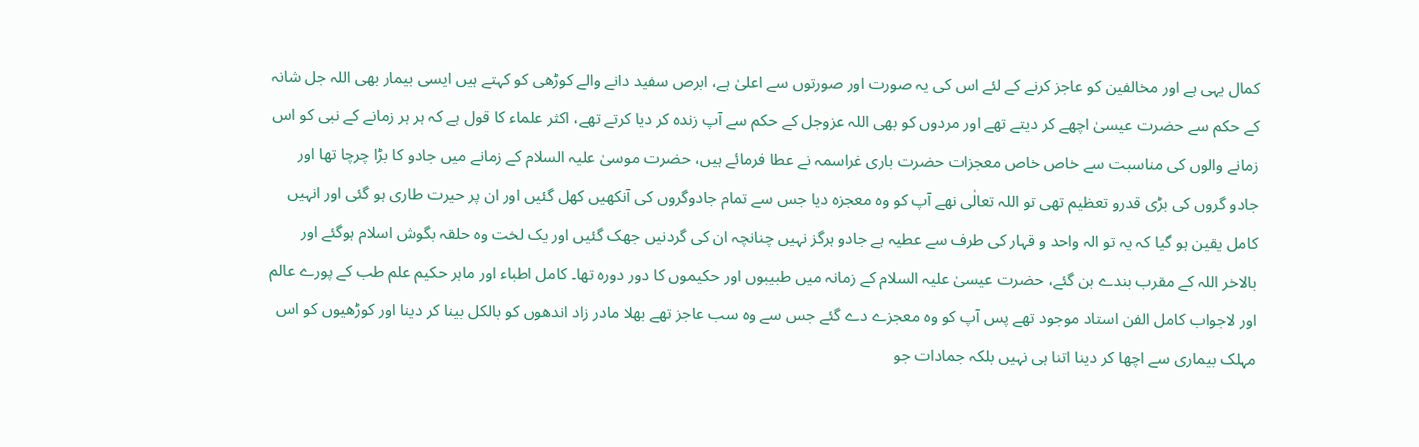کمال یہی ہے اور مخالفین کو عاجز کرنے کے لئے اس کی یہ صورت اور صورتوں سے اعلیٰ ہے، ابرص سفید دانے والے کوڑھی کو کہتے ہیں ایسی بیمار بھی اللہ جل شانہ کے حکم سے حضرت عیسیٰ اچھے کر دیتے تھے اور مردوں کو بھی اللہ عزوجل کے حکم سے آپ زندہ کر دیا کرتے تھے، اکثر علماء کا قول ہے کہ ہر ہر زمانے کے نبی کو اس زمانے والوں کی مناسبت سے خاص خاص معجزات حضرت باری غراسمہ نے عطا فرمائے ہیں، حضرت موسیٰ علیہ السلام کے زمانے میں جادو کا بڑا چرچا تھا اور جادو گروں کی بڑی قدرو تعظیم تھی تو اللہ تعالٰی نھے آپ کو وہ معجزہ دیا جس سے تمام جادوگروں کی آنکھیں کھل گئیں اور ان پر حیرت طاری ہو گئی اور انہیں کامل یقین ہو گیا کہ یہ تو الہ واحد و قہار کی طرف سے عطیہ ہے جادو ہرگز نہیں چنانچہ ان کی گردنیں جھک گئیں اور یک لخت وہ حلقہ بگوش اسلام ہوگئے اور بالاخر اللہ کے مقرب بندے بن گئے، حضرت عیسیٰ علیہ السلام کے زمانہ میں طبیبوں اور حکیموں کا دور دورہ تھا۔ کامل اطباء اور ماہر حکیم علم طب کے پورے عالم اور لاجواب کامل الفن استاد موجود تھے پس آپ کو وہ معجزے دے گئے جس سے وہ سب عاجز تھے بھلا مادر زاد اندھوں کو بالکل بینا کر دینا اور کوڑھیوں کو اس مہلک بیماری سے اچھا کر دینا اتنا ہی نہیں بلکہ جمادات جو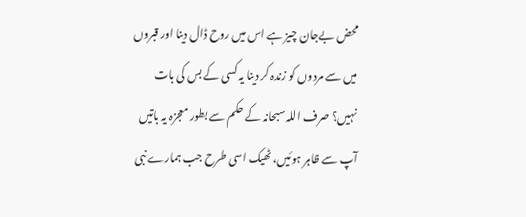محض بےجان چیز ہے اس میں روح ڈال دینا اور قبروں میں سے مردوں کو زندہ کر دینا یہ کسی کے بس کی بات نہیں؟ صرف اللہ سبحانہ کے حکم سے بطور معجزہ یہ باتیں آپ سے ظاہر ہوئیں، ٹھیک اسی طرح جب ہمارے نبی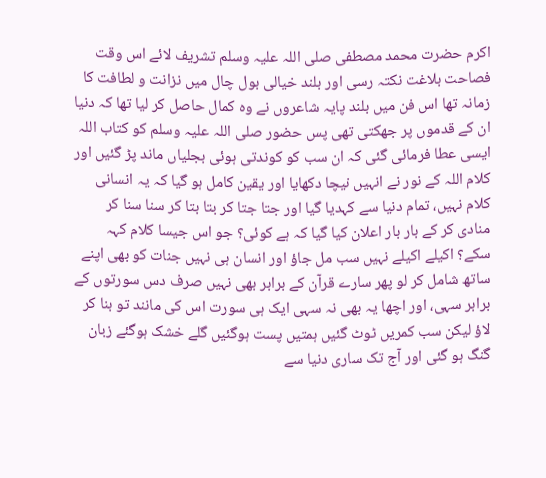اکرم حضرت محمد مصطفی صلی اللہ علیہ وسلم تشریف لائے اس وقت فصاحت بلاغت نکتہ رسی اور بلند خیالی بول چال میں نزانت و لطافت کا زمانہ تھا اس فن میں بلند پایہ شاعروں نے وہ کمال حاصل کر لیا تھا کہ دنیا ان کے قدموں پر جھکتی تھی پس حضور صلی اللہ علیہ وسلم کو کتاب اللہ ایسی عطا فرمائی گئی کہ ان سب کو کوندتی ہوئی بجلیاں ماند پڑ گئیں اور کلام اللہ کے نور نے انہیں نیچا دکھایا اور یقین کامل ہو گیا کہ یہ انسانی کلام نہیں، تمام دنیا سے کہدیا گیا اور جتا جتا کر بتا بتا کر سنا سنا کر منادی کر کے بار بار اعلان کیا گیا کہ ہے کوئی؟ جو اس جیسا کلام کہہ سکے؟ اکیلے اکیلے نہیں سب مل جاؤ اور انسان ہی نہیں جنات کو بھی اپنے ساتھ شامل کر لو پھر سارے قرآن کے برابر بھی نہیں صرف دس سورتوں کے برابر سہی، اور اچھا یہ بھی نہ سہی ایک ہی سورت اس کی مانند تو بنا کر لاؤ لیکن سب کمریں ٹوٹ گئیں ہمتیں پست ہوگئیں گلے خشک ہوگئے زبان گنگ ہو گئی اور آج تک ساری دنیا سے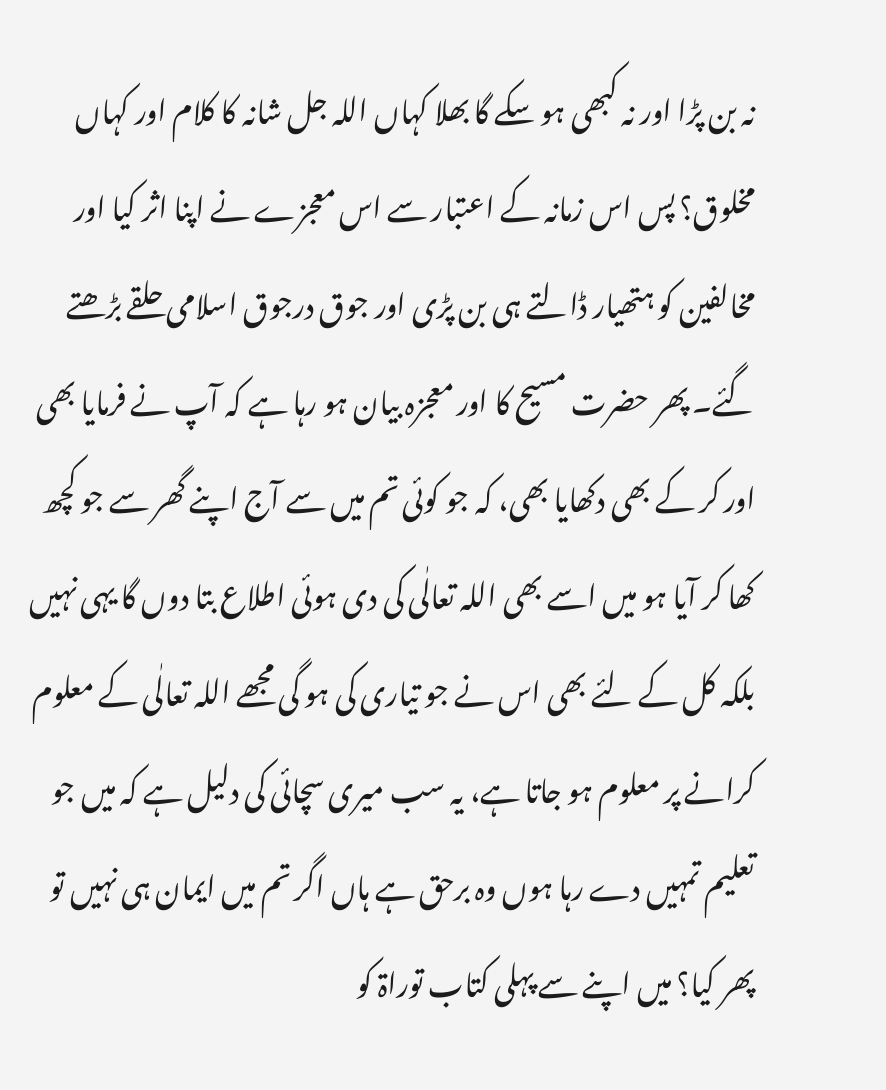نہ بن پڑا اور نہ کبھی ہو سکے گا بھلا کہاں اللہ جل شانہ کا کلام اور کہاں مخلوق؟ پس اس زمانہ کے اعتبار سے اس معجزے نے اپنا اثر کیا اور مخالفین کو ہتھیار ڈالتے ہی بن پڑی اور جوق درجوق اسلامی حلقے بڑھتے گئے۔ پھر حضرت مسیح کا اور معجزہ بیان ہو رہا ہے کہ آپ نے فرمایا بھی اور کر کے بھی دکھایا بھی، کہ جو کوئی تم میں سے آج اپنے گھر سے جو کچھ کھا کر آیا ہو میں اسے بھی اللہ تعالٰی کی دی ہوئی اطلاع بتا دوں گا یہی نہیں بلکہ کل کے لئے بھی اس نے جو تیاری کی ہو گی مجھے اللہ تعالٰی کے معلوم کرانے پر معلوم ہو جاتا ہے، یہ سب میری سچائی کی دلیل ہے کہ میں جو تعلیم تمہیں دے رہا ہوں وہ برحق ہے ہاں اگر تم میں ایمان ہی نہیں تو پھر کیا؟ میں اپنے سے پہلی کتاب توراۃ کو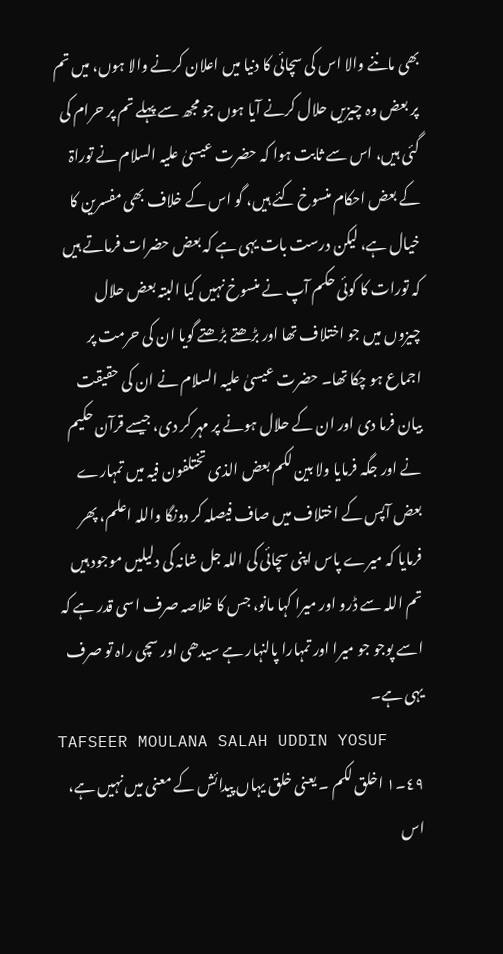بھی ماننے والا اس کی سچائی کا دنیا میں اعلان کرنے والا ہوں، میں تم پر بعض وہ چیزیں حلال کرنے آیا ہوں جو مجھ سے پہلے تم پر حرام کی گئی ہیں، اس سے ثابت ہوا کہ حضرت عیسیٰ علیہ السلام نے توراۃ کے بعض احکام منسوخ کئے ہیں، گو اس کے خلاف بھی مفسرین کا خیال ہے، لیکن درست بات یہی ہے کہ بعض حضرات فرماتے ہیں کہ تورات کا کوئی حکم آپ نے منسوخ نہیں کیا البتہ بعض حلال چیزوں میں جو اختلاف تھا اور بڑھتے بڑھتے گویا ان کی حرمت پر اجماع ہو چکا تھا۔ حضرت عیسیٰ علیہ السلام نے ان کی حقیقت بیان فرما دی اور ان کے حلال ہونے پر مہر کر دی، جیسے قرآن حکیم نے اور جگہ فرمایا ولا بین لکم بعض الذی تختلفون فیہ میں تمہارے بعض آپس کے اختلاف میں صاف فیصلہ کر دونگا واللہ اعلم، پھر فرمایا کہ میرے پاس اپنی سچائی کی اللہ جل شانہ کی دلیلیں موجود ہیں تم اللہ سے ڈرو اور میرا کہا مانو، جس کا خلاصہ صرف اسی قدر ہے کہ اسے پوجو جو میرا اور تمہارا پالنہار ہے سیدھی اور سچی راہ تو صرف یہی ہے۔
TAFSEER MOULANA SALAH UDDIN YOSUF
٤٩۔١ اخلق لکم ۔ یعنی خلق یہاں پیدائش کے معنی میں نہیں ہے، اس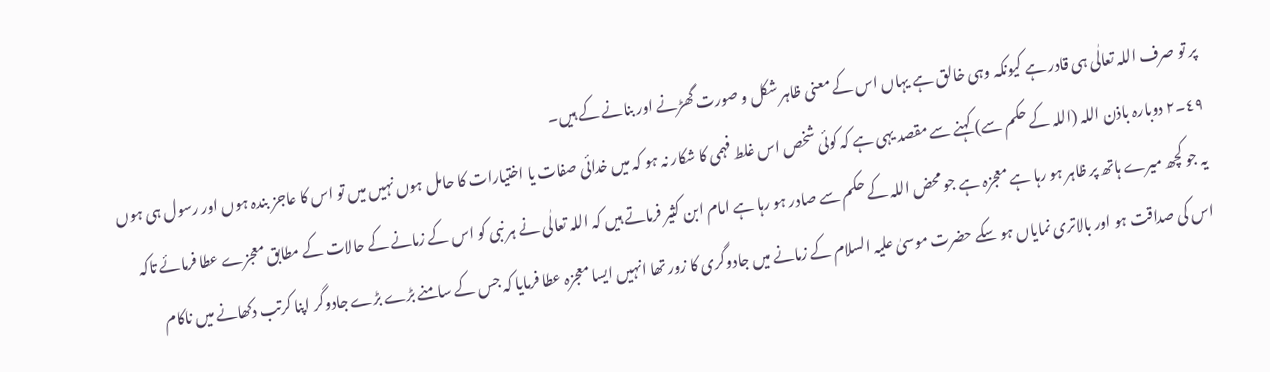پر تو صرف اللہ تعالٰی ہی قادر ہے کیونکہ وہی خالق ہے یہاں اس کے معنی ظاہر شکل و صورت گھڑنے اور بنانے کے ہیں۔
٤٩۔٢ دوبارہ باذن اللہ (اللہ کے حکم سے) کہنے سے مقصد یہی ہے کہ کوئی شخص اس غلط فہمی کا شکار نہ ہو کہ میں خدائی صفات یا اختیارات کا حامل ہوں نہیں میں تو اس کا عاجز بندہ ہوں اور رسول ہی ہوں یہ جو کچھ میرے ہاتھ پر ظاہر ہو رہا ہے معجزہ ہے جو محض اللہ کے حکم سے صادر ہو رہا ہے امام ابن کثیر فرماتے ہیں کہ اللہ تعالٰی نے ہر نبی کو اس کے زمانے کے حالات کے مطابق معجزے عطا فرمائے تاکہ اس کی صداقت ہو اور بالاتری نمایاں ہو سکے حضرت موسیٰ علیہ السلام کے زمانے میں جادوگری کا زور تھا انہیں ایسا معجزہ عطا فرمایا کہ جس کے سامنے بڑے بڑے جادوگر اپنا کرتب دکھانے میں ناکام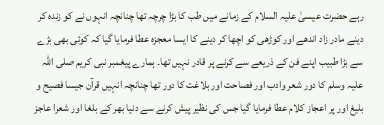رہے حضرت عیسیٰ علیہ السلام کے زمانے میں طب کا بڑا چرچہ تھا چنانچہ انہوں نے کو زندہ کر دینے مادر زاد اندھے اور کوڑھی کو اچھا کر دینے کا ایسا معجزہ عطا فرمایا گیا کہ کوئی بھی بڑے سے بڑا طبیب اپنے فن کے ذریعے سے کرنے پر قادر نہیں تھا۔ ہمارے پیغمبر نبی کریم صلی اللہ علیہ وسلم کا دور شعر وادب اور فصاحت اور بلاغت کا دور تھا چنانچہ انہیں قرآن جیسا فصیح و بلیغ اور پر اعجاز کلام عطا فرمایا گیا جس کی نظیر پیش کرنے سے دنیا بھر کے بلغا اور شعرا عاجز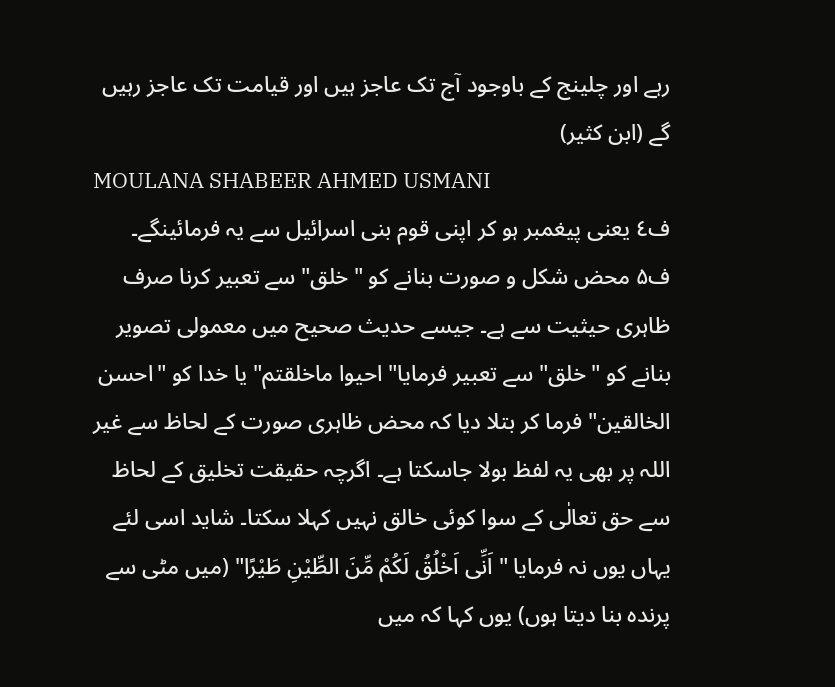رہے اور چلینج کے باوجود آج تک عاجز ہیں اور قیامت تک عاجز رہیں گے (ابن کثیر)
MOULANA SHABEER AHMED USMANI
ف٤ یعنی پیغمبر ہو کر اپنی قوم بنی اسرائیل سے یہ فرمائینگے۔
ف۵ محض شکل و صورت بنانے کو "خلق" سے تعبیر کرنا صرف ظاہری حیثیت سے ہے۔ جیسے حدیث صحیح میں معمولی تصویر بنانے کو "خلق" سے تعبیر فرمایا" احیوا ماخلقتم" یا خدا کو "احسن الخالقین" فرما کر بتلا دیا کہ محض ظاہری صورت کے لحاظ سے غیر اللہ پر بھی یہ لفظ بولا جاسکتا ہے۔ اگرچہ حقیقت تخلیق کے لحاظ سے حق تعالٰی کے سوا کوئی خالق نہیں کہلا سکتا۔ شاید اسی لئے یہاں یوں نہ فرمایا " اَنِّی اَخْلُقُ لَکُمْ مِّنَ الطِّیْنِ طَیْرًا" (میں مٹی سے پرندہ بنا دیتا ہوں) یوں کہا کہ میں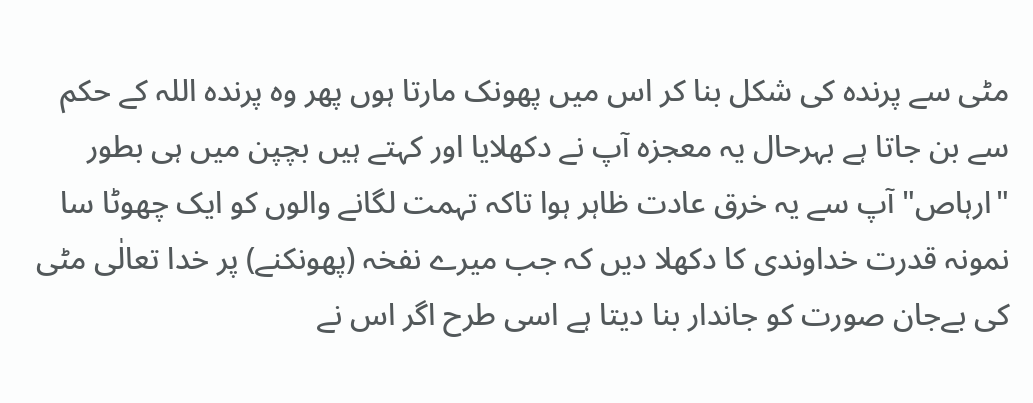مٹی سے پرندہ کی شکل بنا کر اس میں پھونک مارتا ہوں پھر وہ پرندہ اللہ کے حکم سے بن جاتا ہے بہرحال یہ معجزہ آپ نے دکھلایا اور کہتے ہیں بچپن میں ہی بطور "ارہاص" آپ سے یہ خرق عادت ظاہر ہوا تاکہ تہمت لگانے والوں کو ایک چھوٹا سا نمونہ قدرت خداوندی کا دکھلا دیں کہ جب میرے نفخہ (پھونکنے) پر خدا تعالٰی مٹی کی بےجان صورت کو جاندار بنا دیتا ہے اسی طرح اگر اس نے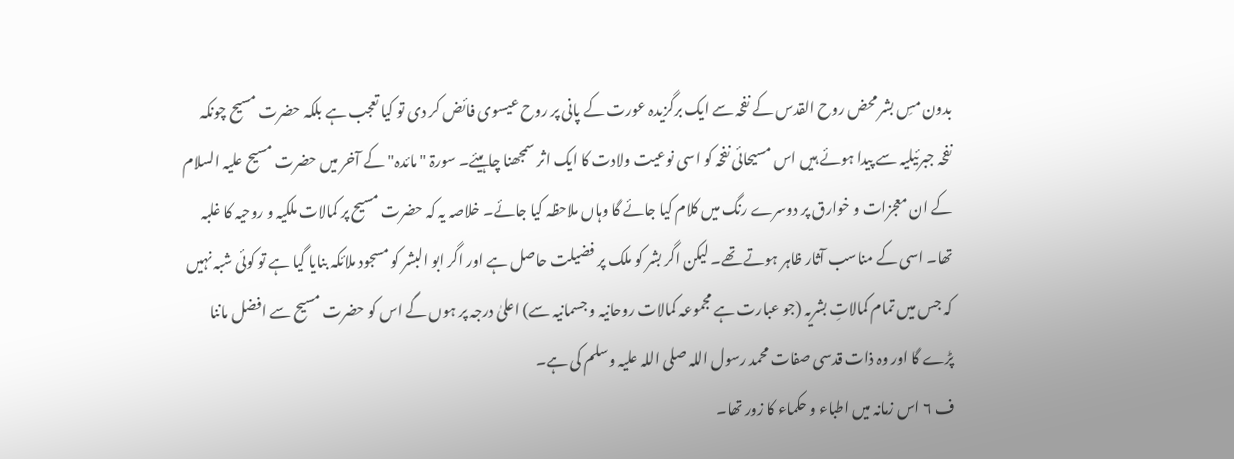بدون مسِ بشر محض روح القدس کے نفخہ سے ایک برگزیدہ عورت کے پانی پر روح عیسوی فائض کر دی تو کیا تعجب ہے بلکہ حضرت مسیح چونکہ نفخہ جبرئیلیہ سے پیدا ہوئے ہیں اس مسیحائی نفخہ کو اسی نوعیت ولادت کا ایک اثر سمجھنا چاہیئے۔ سورۃ "مائدہ" کے آخر میں حضرت مسیح علیہ السلام کے ان معجزات و خوارق پر دوسرے رنگ میں کلام کیا جائے گا وہاں ملاحظہ کیا جائے۔ خلاصہ یہ کہ حضرت مسیح پر کمالات ملکیہ و روحیہ کا غلبہ تھا۔ اسی کے مناسب آثار ظاہر ہوتے تھے۔ لیکن اگر بشر کو ملک پر فضیلت حاصل ہے اور اگر ابو البشر کو مسجود ملائکہ بنایا گیا ہے تو کوئی شبہ نہیں کہ جس میں تمام کمالاتِ بشریہ (جو عبارت ہے مجموعہ کمالات روحانیہ و جسمانیہ سے) اعلیٰ درجہ پر ہوں گے اس کو حضرت مسیح سے افضل ماننا پڑے گا اور وہ ذات قدسی صفات محمد رسول اللہ صلی اللہ علیہ وسلم کی ہے۔
ف ٦ اس زمانہ میں اطباء و حکماء کا زور تھا۔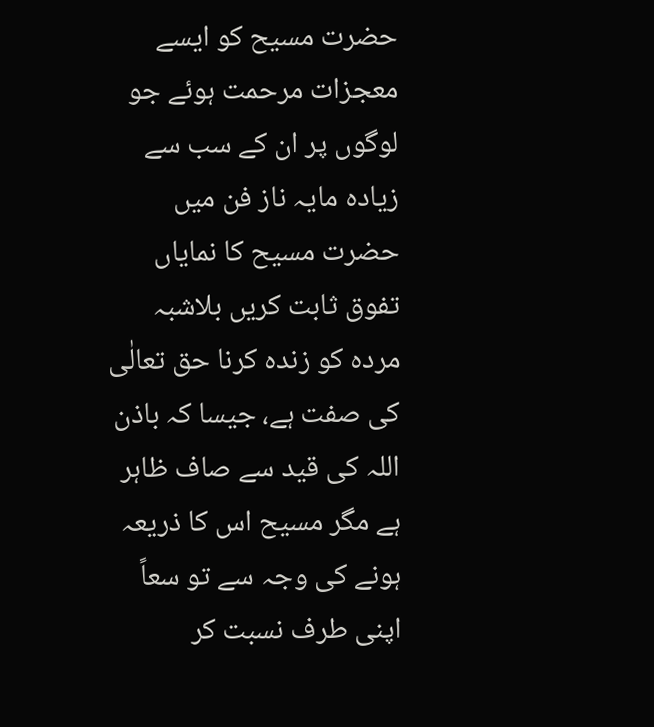حضرت مسیح کو ایسے معجزات مرحمت ہوئے جو لوگوں پر ان کے سب سے زیادہ مایہ ناز فن میں حضرت مسیح کا نمایاں تفوق ثابت کریں بلاشبہ مردہ کو زندہ کرنا حق تعالٰی کی صفت ہے، جیسا کہ باذن اللہ کی قید سے صاف ظاہر ہے مگر مسیح اس کا ذریعہ ہونے کی وجہ سے تو سعاً اپنی طرف نسبت کر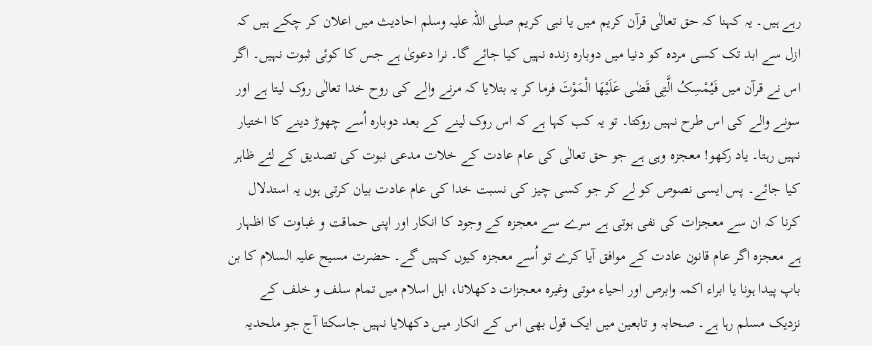رہے ہیں۔ یہ کہنا کہ حق تعالٰی قرآن کریم میں یا نبی کریم صلی اللہ علیہ وسلم احادیث میں اعلان کر چکے ہیں کہ ازل سے ابد تک کسی مردہ کو دنیا میں دوبارہ زندہ نہیں کیا جائے گا۔ نرا دعویٰ ہے جس کا کوئی ثبوت نہیں۔ اگر اس نے قرآن میں فَیُمْسِکُ الَّتِی قَضٰی عَلَیْھَا الْمَوْتَ فرما کر یہ بتلایا کہ مرنے والے کی روح خدا تعالٰی روک لیتا ہے اور سونے والے کی اس طرح نہیں روکتا۔ تو یہ کب کہا ہے کہ اس روک لینے کے بعد دوبارہ اُسے چھوڑ دینے کا اختیار نہیں رہتا۔ یاد رکھو! معجزہ وہی ہے جو حق تعالٰی کی عام عادت کے خلات مدعی نبوت کی تصدیق کے لئے ظاہر کیا جائے۔ پس ایسی نصوص کو لے کر جو کسی چیز کی نسبت خدا کی عام عادت بیان کرتی ہوں یہ استدلال کرنا کہ ان سے معجزات کی نفی ہوتی ہے سرے سے معجزہ کے وجود کا انکار اور اپنی حماقت و غباوت کا اظہار ہے معجزہ اگر عام قانون عادت کے موافق آیا کرے تو اُسے معجزہ کیوں کہیں گے۔ حضرت مسیح علیہ السلام کا بن باپ پیدا ہونا یا ابراء اکمہ وابرص اور احیاء موتی وغیرہ معجزات دکھلانا، اہل اسلام میں تمام سلف و خلف کے نزدیک مسلم رہا ہے۔ صحابہ و تابعین میں ایک قول بھی اس کے انکار میں دکھلایا نہیں جاسکتا آج جو ملحدیہ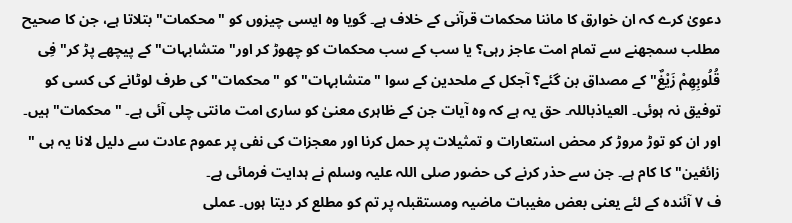دعویٰ کرے کہ ان خوارق کا ماننا محکمات قرآنی کے خلاف ہے۔ گویا وہ ایسی چیزوں کو "محکمات" بتلاتا ہے، جن کا صحیح مطلب سمجھنے سے تمام امت عاجز رہی؟ یا سب کے سب محکمات کو چھوڑ کر اور" متشابہات" کے پیچھے پڑ کر" فِی قُلُوبِھِمْ زَیْغٌ" کے مصداق بن گئے؟ آجکل کے ملحدین کے سوا "متشابہات" کو "محکمات" کی طرف لوٹانے کی کسی کو توفیق نہ ہوئی۔ العیاذباللہ۔ حق یہ ہے کہ وہ آیات جن کے ظاہری معنیٰ کو ساری امت مانتی چلی آئی ہے۔ "محکمات" ہیں۔ اور ان کو توڑ مروڑ کر محض استعارات و تمثیلات پر حمل کرنا اور معجزات کی نفی پر عموم عادت سے دلیل لانا یہ ہی " زائغین" کا کام ہے۔ جن سے حذر کرنے کی حضور صلی اللہ علیہ وسلم نے ہدایت فرمائی ہے۔
ف ۷ آئندہ کے لئے یعنی بعض مغیبات ماضیہ ومستقبلہ پر تم کو مطلع کر دیتا ہوں۔ عملی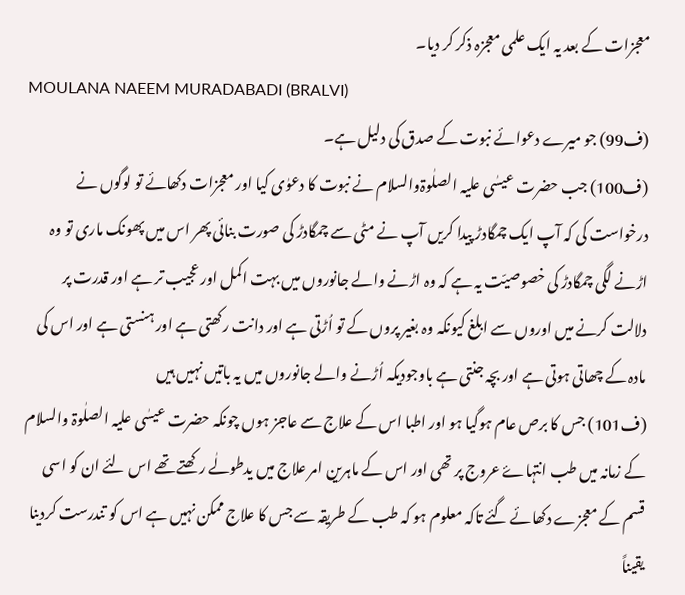معجزات کے بعد یہ ایک علمی معجزہ ذکر کر دیا۔
MOULANA NAEEM MURADABADI (BRALVI)
(ف99) جو میرے دعوائے نبوت کے صدق کی دلیل ہے۔
(ف100) جب حضرت عیسٰی علیہ الصلٰوۃوالسلام نے نبوت کا دعوٰی کیا اور معجزات دکھائے تو لوگوں نے درخواست کی کہ آپ ایک چمگادڑ پیدا کریں آپ نے مٹی سے چمگادڑ کی صورت بنائی پھر اس میں پھونک ماری تو وہ اڑنے لگی چمگادڑ کی خصوصیّت یہ ہے کہ وہ اڑنے والے جانوروں میں بہت اکمل اور عجیب تر ہے اور قدرت پر دلالت کرنے میں اوروں سے ابلغ کیونکہ وہ بغیر پروں کے تو اُڑتی ہے اور دانت رکھتی ہے اور ہنستی ہے اور اس کی مادہ کے چھاتی ہوتی ہے اور بچہ جنتی ہے باوجودیکہ اُڑنے والے جانوروں میں یہ باتیں نہیں ہیں
(ف101) جس کا برص عام ہوگیا ہو اور اطبا اس کے علاج سے عاجز ہوں چونکہ حضرت عیسٰی علیہ الصلٰوۃ والسلام کے زمانہ میں طب انتہاۓ عروج پر تھی اور اس کے ماہرین امر علاج میں یدطولٰے رکھتے تھے اس لئے ان کو اسی قسم کے معجزے دکھائے گئے تاکہ معلوم ہو کہ طب کے طریقہ سے جس کا علاج ممکن نہیں ہے اس کو تندرست کردینا یقیناً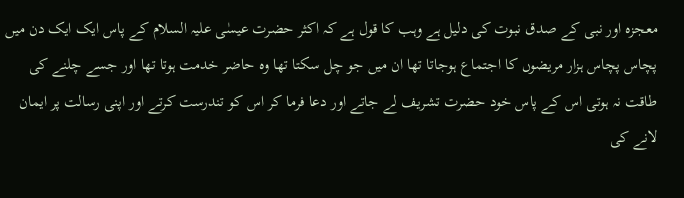معجزہ اور نبی کے صدق نبوت کی دلیل ہے وہب کا قول ہے کہ اکثر حضرت عیسٰی علیہ السلام کے پاس ایک ایک دن میں پچاس پچاس ہزار مریضوں کا اجتماع ہوجاتا تھا ان میں جو چل سکتا تھا وہ حاضر خدمت ہوتا تھا اور جسے چلنے کی طاقت نہ ہوتی اس کے پاس خود حضرت تشریف لے جاتے اور دعا فرما کر اس کو تندرست کرتے اور اپنی رسالت پر ایمان لانے کی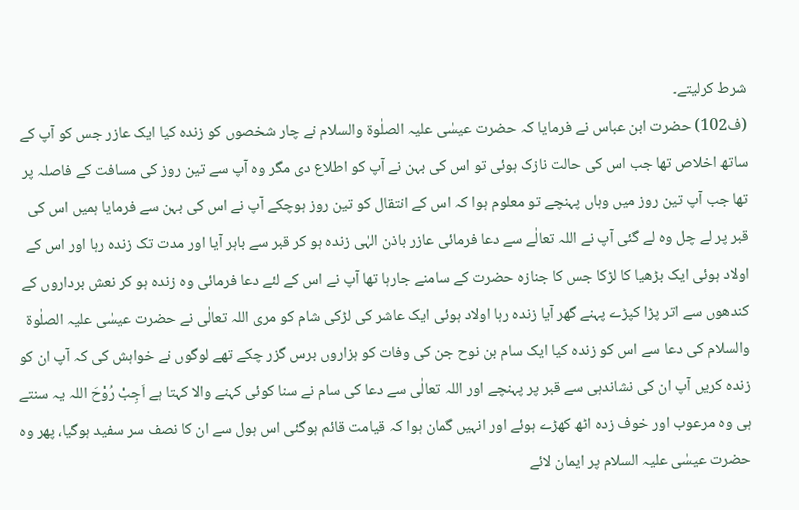شرط کرلیتے۔
(ف102) حضرت ابن عباس نے فرمایا کہ حضرت عیسٰی علیہ الصلٰوۃ والسلام نے چار شخصوں کو زندہ کیا ایک عازر جس کو آپ کے ساتھ اخلاص تھا جب اس کی حالت نازک ہوئی تو اس کی بہن نے آپ کو اطلاع دی مگر وہ آپ سے تین روز کی مسافت کے فاصلہ پر تھا جب آپ تین روز میں وہاں پہنچے تو معلوم ہوا کہ اس کے انتقال کو تین روز ہوچکے آپ نے اس کی بہن سے فرمایا ہمیں اس کی قبر پر لے چل وہ لے گئی آپ نے اللہ تعالٰے سے دعا فرمائی عازر باذن الہٰی زندہ ہو کر قبر سے باہر آیا اور مدت تک زندہ رہا اور اس کے اولاد ہوئی ایک بڑھیا کا لڑکا جس کا جنازہ حضرت کے سامنے جارہا تھا آپ نے اس کے لئے دعا فرمائی وہ زندہ ہو کر نعش برداروں کے کندھوں سے اتر پڑا کپڑے پہنے گھر آیا زندہ رہا اولاد ہوئی ایک عاشر کی لڑکی شام کو مری اللہ تعالٰی نے حضرت عیسٰی علیہ الصلٰوۃ والسلام کی دعا سے اس کو زندہ کیا ایک سام بن نوح جن کی وفات کو ہزاروں برس گزر چکے تھے لوگوں نے خواہش کی کہ آپ ان کو زندہ کریں آپ ان کی نشاندہی سے قبر پر پہنچے اور اللہ تعالٰی سے دعا کی سام نے سنا کوئی کہنے والا کہتا ہے اَجِبْ رُوْحَ اللہ یہ سنتے ہی وہ مرعوب اور خوف زدہ اٹھ کھڑے ہوئے اور انہیں گمان ہوا کہ قیامت قائم ہوگئی اس ہول سے ان کا نصف سر سفید ہوگیا، پھر وہ حضرت عیسٰی علیہ السلام پر ایمان لائے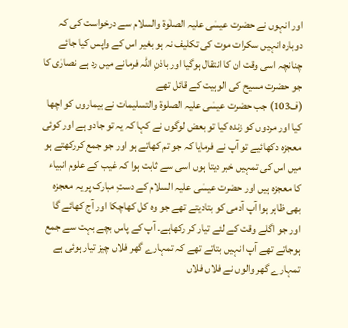اور انہوں نے حضرت عیسٰی علیہ الصلٰوۃ والسلام سے درخواست کی کہ دوبارہ انہیں سکرات موت کی تکلیف نہ ہو بغیر اس کے واپس کیا جائے چنانچہ اسی وقت ان کا انتقال ہوگیا اور باذنِ اللہ فرمانے میں رد ہے نصارٰی کا جو حضرت مسیح کی الوہیت کے قائل تھے
(ف103) جب حضرت عیسٰی علیہ الصلوۃ والتسلیمات نے بیماروں کو اچھا کیا اور مردوں کو زندہ کیا تو بعض لوگوں نے کہا کہ یہ تو جادو ہے اور کوئی معجزہ دکھائیے تو آپ نے فرمایا کہ جو تم کھاتے ہو اور جو جمع کررکھتے ہو میں اس کی تمہیں خبر دیتا ہوں اسی سے ثابت ہوا کہ غیب کے علوم انبیاء کا معجزہ ہیں اور حضرت عیسٰی علیہ السلام کے دستِ مبارک پر یہ معجزہ بھی ظاہر ہوا آپ آدمی کو بتادیتے تھے جو وہ کل کھاچکا اور آج کھائے گا اور جو اگلے وقت کے لئے تیار کر رکھاہے۔ آپ کے پاس بچے بہت سے جمع ہوجاتے تھے آپ انہیں بتاتے تھے کہ تمہارے گھر فلاں چیز تیار ہوئی ہے تمہارے گھر والوں نے فلاں فلاں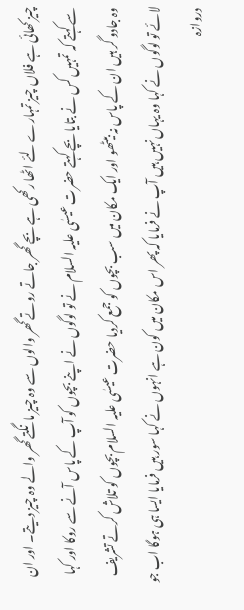چیز کھائی ہے فلاں چیز تمہارے لئے اٹھا رکھی ہے بچے گھر جاتے روتے گھر والوں سے وہ چیز مانگتے گھر والے وہ چیز دیتے۔ اور ان سے کہتے کہ تمہیں کس نے بتایا بچے کہتے حضرت عیسٰی علیہ السلام نے تو لوگوں نے اپنے بچوں کو آپ کے پاس آنے سے روکا اور کہا وہ جادو گر ہیں ان کے پاس نہ بیٹھو اور ایک مکان میں سب بچوں کو جمع کردیا حضرت عیسٰی علیہ السلام بچوں کو تلاش کرتے تشریف لائے تو لوگوں نے کہا وہ یہاں نہیں ہیں آپ نے فرمایا کہ پھر اس مکان میں کون ہے انہوں نے کہا سور ہیں فرمایا ایسا ہی ہوگا اب جو دروازہ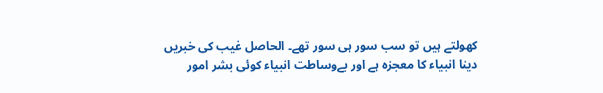کھولتے ہیں تو سب سور ہی سور تھے۔ الحاصل غیب کی خبریں دینا انبیاء کا معجزہ ہے اور بےوساطت انبیاء کوئی بشر امور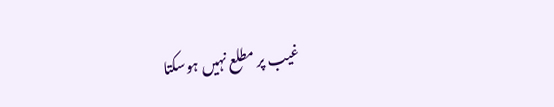غیب پر مطلع نہیں ہوسکتا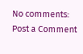No comments:
Post a Comment